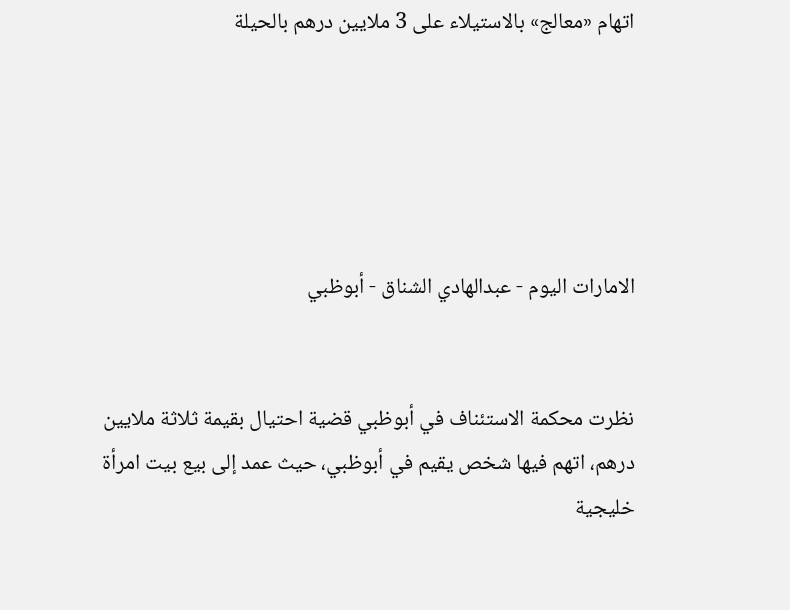اتهام «معالج» بالاستيلاء على 3 ملايين درهم بالحيلة





الامارات اليوم - عبدالهادي الشناق - أبوظبي


نظرت محكمة الاستئناف في أبوظبي قضية احتيال بقيمة ثلاثة ملايين درهم، اتهم فيها شخص يقيم في أبوظبي، حيث عمد إلى بيع بيت امرأة خليجية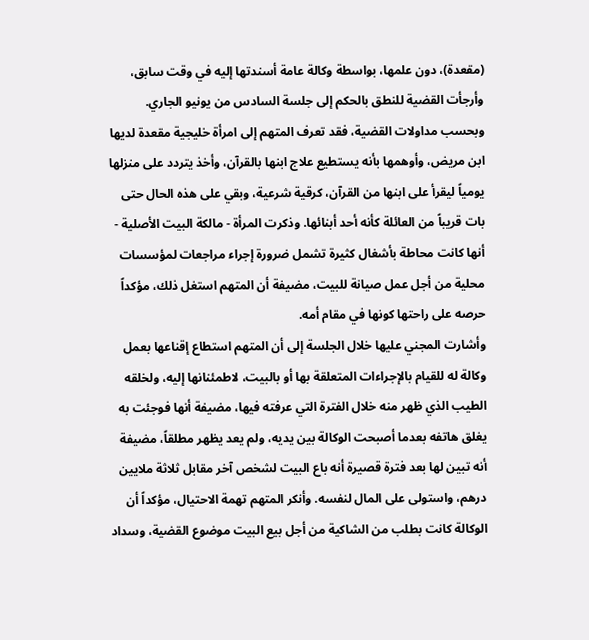(مقعدة)، دون علمها، بواسطة وكالة عامة أسندتها إليه في وقت سابق، وأرجأت القضية للنطق بالحكم إلى جلسة السادس من يونيو الجاري.
وبحسب مداولات القضية، فقد تعرف المتهم إلى امرأة خليجية مقعدة لديها ابن مريض، وأوهمها بأنه يستطيع علاج ابنها بالقرآن، وأخذ يتردد على منزلها يومياً ليقرأ على ابنها من القرآن، كرقية شرعية، وبقي على هذه الحال حتى بات قريباً من العائلة كأنه أحد أبنائها. وذكرت المرأة - مالكة البيت الأصلية - أنها كانت محاطة بأشغال كثيرة تشمل ضرورة إجراء مراجعات لمؤسسات محلية من أجل عمل صيانة للبيت، مضيفة أن المتهم استغل ذلك، مؤكداً حرصه على راحتها كونها في مقام أمه.
وأشارت المجني عليها خلال الجلسة إلى أن المتهم استطاع إقناعها بعمل وكالة له للقيام بالإجراءات المتعلقة بها أو بالبيت، لاطمئنانها إليه، ولخلقه الطيب الذي ظهر منه خلال الفترة التي عرفته فيها، مضيفة أنها فوجئت به يغلق هاتفه بعدما أصبحت الوكالة بين يديه، ولم يعد يظهر مطلقاً، مضيفة أنه تبين لها بعد فترة قصيرة أنه باع البيت لشخص آخر مقابل ثلاثة ملايين درهم، واستولى على المال لنفسه. وأنكر المتهم تهمة الاحتيال، مؤكداً أن الوكالة كانت بطلب من الشاكية من أجل بيع البيت موضوع القضية، وسداد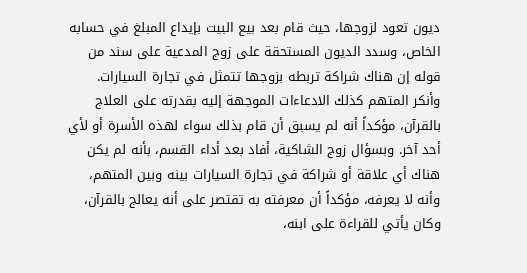ديون تعود لزوجها، حيث قام بعد بيع البيت بإيداع المبلغ في حسابه الخاص، وسدد الديون المستحقة على زوج المدعية على سند من قوله إن هناك شراكة تربطه بزوجها تتمثل في تجارة السيارات.
وأنكر المتهم كذلك الادعاءات الموجهة إليه بقدرته على العلاج بالقرآن، مؤكداً أنه لم يسبق أن قام بذلك سواء لهذه الأسرة أو لأي أحد آخر. وبسؤال زوج الشاكية، أفاد بعد أداء القسم، بأنه لم يكن هناك أي علاقة أو شراكة في تجارة السيارات بينه وبين المتهم، وأنه لا يعرفه، مؤكداً أن معرفته به تقتصر على أنه يعالج بالقرآن، وكان يأتي للقراءة على ابنه،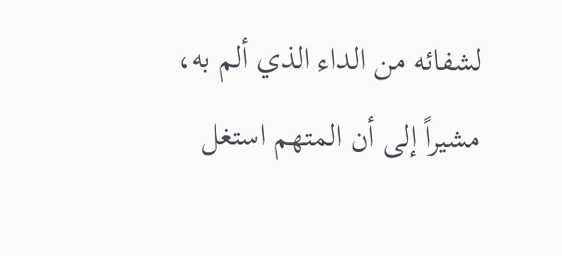لشفائه من الداء الذي ألم به، مشيراً إلى أن المتهم استغل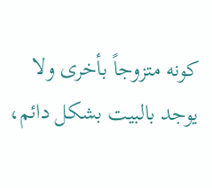كونه متزوجاً بأخرى ولا يوجد بالبيت بشكل دائم،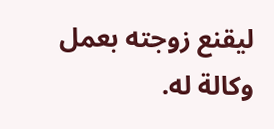ليقنع زوجته بعمل وكالة له.